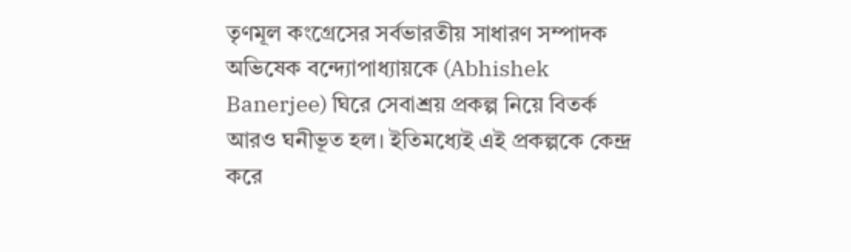তৃণমূল কংগ্রেসের সর্বভারতীয় সাধারণ সম্পাদক অভিষেক বন্দ্যোপাধ্যায়কে (Abhishek Banerjee) ঘিরে সেবাশ্রয় প্রকল্প নিয়ে বিতর্ক আরও ঘনীভূত হল। ইতিমধ্যেই এই প্রকল্পকে কেন্দ্র করে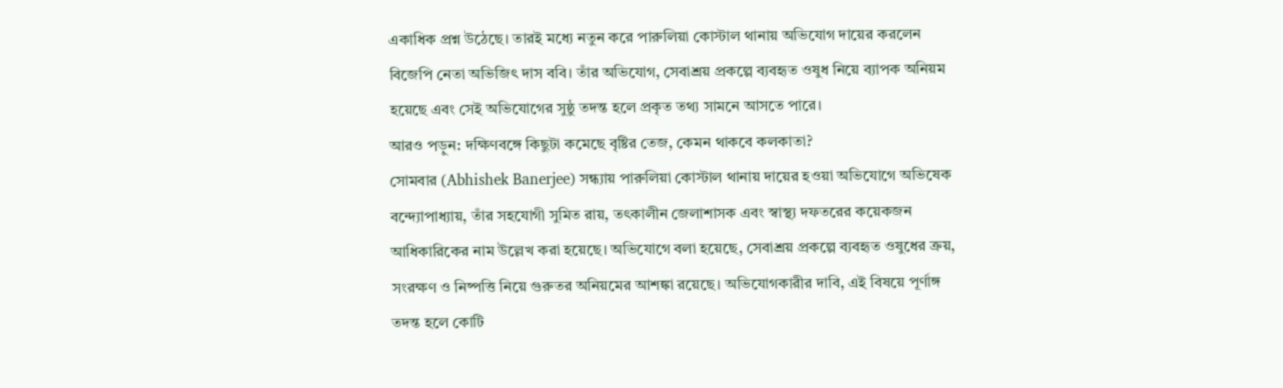একাধিক প্রশ্ন উঠেছে। তারই মধ্যে নতুন করে পারুলিয়া কোস্টাল থানায় অভিযোগ দায়ের করলেন বিজেপি নেতা অভিজিৎ দাস ববি। তাঁর অভিযোগ, সেবাশ্রয় প্রকল্পে ব্যবহৃত ওষুধ নিয়ে ব্যাপক অনিয়ম হয়েছে এবং সেই অভিযোগের সুষ্ঠু তদন্ত হলে প্রকৃত তথ্য সামনে আসতে পারে।
আরও পড়ুন: দক্ষিণবঙ্গে কিছুটা কমেছে বৃষ্টির তেজ, কেমন থাকবে কলকাতা?
সোমবার (Abhishek Banerjee) সন্ধ্যায় পারুলিয়া কোস্টাল থানায় দায়ের হওয়া অভিযোগে অভিষেক বন্দ্যোপাধ্যায়, তাঁর সহযোগী সুমিত রায়, তৎকালীন জেলাশাসক এবং স্বাস্থ্য দফতরের কয়েকজন আধিকারিকের নাম উল্লেখ করা হয়েছে। অভিযোগে বলা হয়েছে, সেবাশ্রয় প্রকল্পে ব্যবহৃত ওষুধের ক্রয়, সংরক্ষণ ও নিষ্পত্তি নিয়ে গুরুতর অনিয়মের আশঙ্কা রয়েছে। অভিযোগকারীর দাবি, এই বিষয়ে পূর্ণাঙ্গ তদন্ত হলে কোটি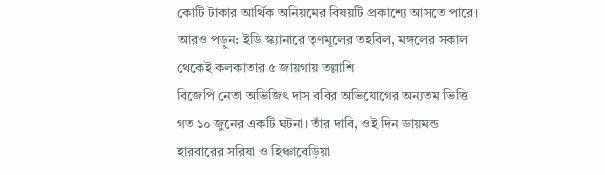কোটি টাকার আর্থিক অনিয়মের বিষয়টি প্রকাশ্যে আসতে পারে।
আরও পড়ুন: ইডি স্ক্যানারে তৃণমূলের তহবিল, মঙ্গলের সকাল থেকেই কলকাতার ৫ জায়গায় তল্লাশি
বিজেপি নেতা অভিজিৎ দাস ববির অভিযোগের অন্যতম ভিত্তি গত ১০ জুনের একটি ঘটনা। তাঁর দাবি, ওই দিন ডায়মন্ড হারবারের সরিষা ও হিঞ্চাবেড়িয়া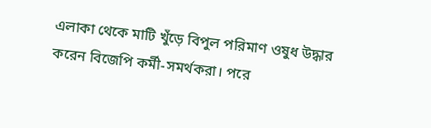এলাকা থেকে মাটি খুঁড়ে বিপুল পরিমাণ ওষুধ উদ্ধার করেন বিজেপি কর্মী-সমর্থকরা। পরে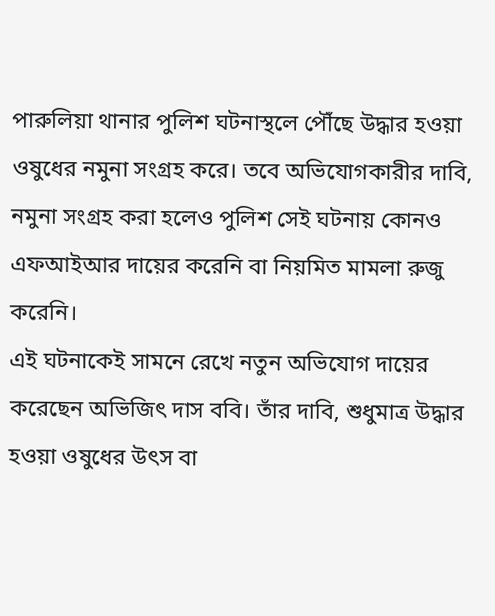পারুলিয়া থানার পুলিশ ঘটনাস্থলে পৌঁছে উদ্ধার হওয়া ওষুধের নমুনা সংগ্রহ করে। তবে অভিযোগকারীর দাবি, নমুনা সংগ্রহ করা হলেও পুলিশ সেই ঘটনায় কোনও এফআইআর দায়ের করেনি বা নিয়মিত মামলা রুজু করেনি।
এই ঘটনাকেই সামনে রেখে নতুন অভিযোগ দায়ের করেছেন অভিজিৎ দাস ববি। তাঁর দাবি, শুধুমাত্র উদ্ধার হওয়া ওষুধের উৎস বা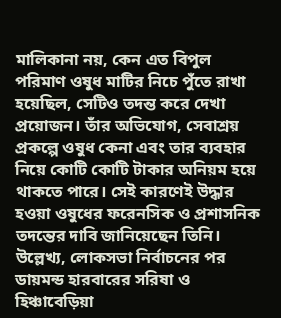মালিকানা নয়, কেন এত বিপুল পরিমাণ ওষুধ মাটির নিচে পুঁতে রাখা হয়েছিল, সেটিও তদন্ত করে দেখা প্রয়োজন। তাঁর অভিযোগ, সেবাশ্রয় প্রকল্পে ওষুধ কেনা এবং তার ব্যবহার নিয়ে কোটি কোটি টাকার অনিয়ম হয়ে থাকতে পারে। সেই কারণেই উদ্ধার হওয়া ওষুধের ফরেনসিক ও প্রশাসনিক তদন্তের দাবি জানিয়েছেন তিনি।
উল্লেখ্য, লোকসভা নির্বাচনের পর ডায়মন্ড হারবারের সরিষা ও হিঞ্চাবেড়িয়া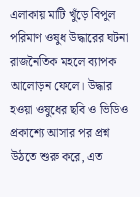এলাকায় মাটি খুঁড়ে বিপুল পরিমাণ ওষুধ উদ্ধারের ঘটনা রাজনৈতিক মহলে ব্যাপক আলোড়ন ফেলে। উদ্ধার হওয়া ওষুধের ছবি ও ভিডিও প্রকাশ্যে আসার পর প্রশ্ন উঠতে শুরু করে, এত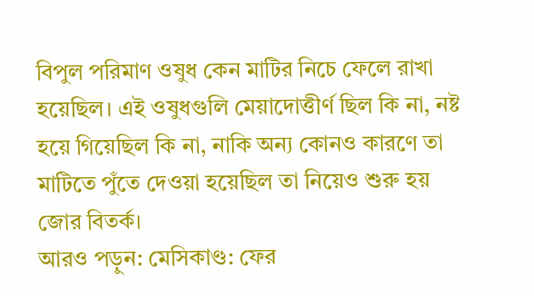বিপুল পরিমাণ ওষুধ কেন মাটির নিচে ফেলে রাখা হয়েছিল। এই ওষুধগুলি মেয়াদোত্তীর্ণ ছিল কি না, নষ্ট হয়ে গিয়েছিল কি না, নাকি অন্য কোনও কারণে তা মাটিতে পুঁতে দেওয়া হয়েছিল তা নিয়েও শুরু হয় জোর বিতর্ক।
আরও পড়ুন: মেসিকাণ্ড: ফের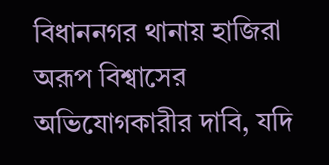বিধাননগর থানায় হাজিরা অরূপ বিশ্বাসের
অভিযোগকারীর দাবি, যদি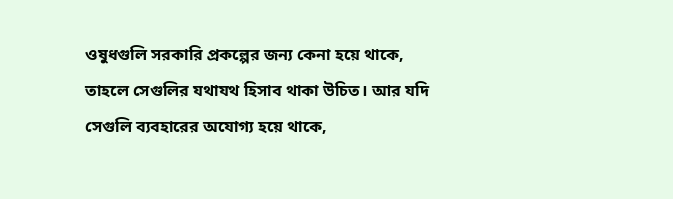ওষুধগুলি সরকারি প্রকল্পের জন্য কেনা হয়ে থাকে, তাহলে সেগুলির যথাযথ হিসাব থাকা উচিত। আর যদি সেগুলি ব্যবহারের অযোগ্য হয়ে থাকে,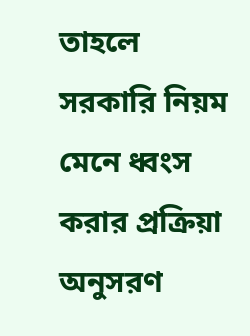তাহলে সরকারি নিয়ম মেনে ধ্বংস করার প্রক্রিয়া অনুসরণ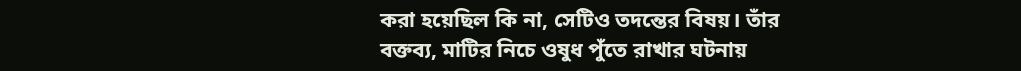করা হয়েছিল কি না, সেটিও তদন্তের বিষয়। তাঁর বক্তব্য, মাটির নিচে ওষুধ পুঁতে রাখার ঘটনায়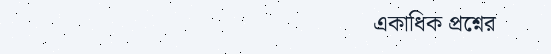একাধিক প্রশ্নের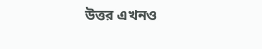উত্তর এখনও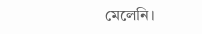মেলেনি।